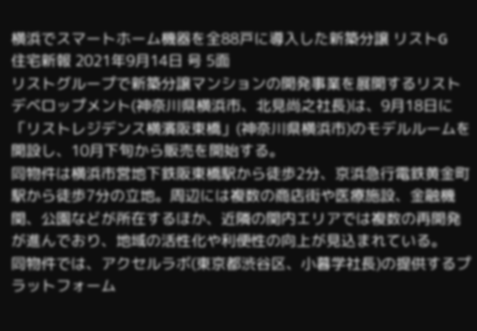横浜でスマートホーム機器を全88戸に導入した新築分譲 リストG
住宅新報 2021年9月14日 号 5面
リストグループで新築分譲マンションの開発事業を展開するリストデベロップメント(神奈川県横浜市、北見尚之社長)は、9月18日に「リストレジデンス横濱阪東橋」(神奈川県横浜市)のモデルルームを開設し、10月下旬から販売を開始する。
同物件は横浜市営地下鉄阪東橋駅から徒歩2分、京浜急行電鉄黄金町駅から徒歩7分の立地。周辺には複数の商店街や医療施設、金融機関、公園などが所在するほか、近隣の関内エリアでは複数の再開発が進んでおり、地域の活性化や利便性の向上が見込まれている。
同物件では、アクセルラボ(東京都渋谷区、小暮学社長)の提供するプラットフォーム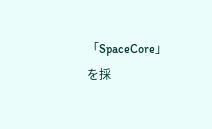「SpaceCore」を採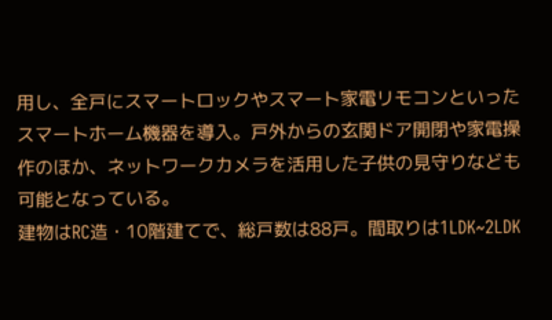用し、全戸にスマートロックやスマート家電リモコンといったスマートホーム機器を導入。戸外からの玄関ドア開閉や家電操作のほか、ネットワークカメラを活用した子供の見守りなども可能となっている。
建物はRC造・10階建てで、総戸数は88戸。間取りは1LDK~2LDK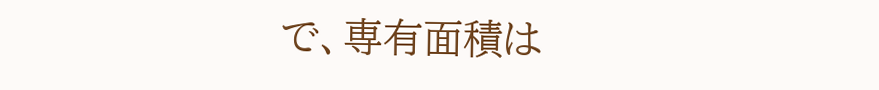で、専有面積は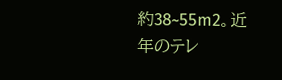約38~55m2。近年のテレ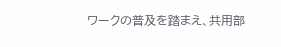ワークの普及を踏まえ、共用部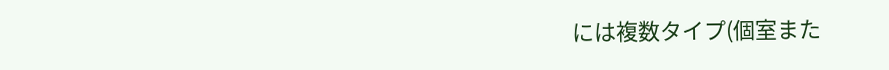には複数タイプ(個室また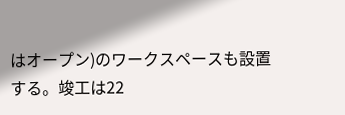はオープン)のワークスペースも設置する。竣工は22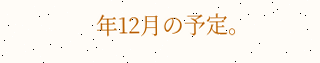年12月の予定。